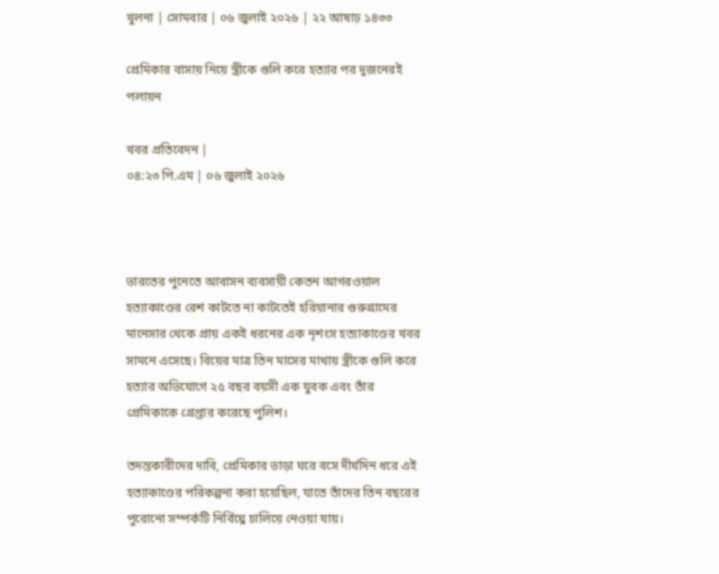খুলনা | সোমবার | ০৬ জুলাই ২০২৬ | ২২ আষাঢ় ১৪৩৩

প্রেমিকার বাসায় নিয়ে স্ত্রীকে গুলি করে হত্যার পর দুজনেরই পলায়ন

খবর প্রতিবেদন |
০৪:২৩ পি.এম | ০৬ জুলাই ২০২৬



ভারতের পুনেতে আবাসন ব্যবসায়ী কেতন আগরওয়াল হত্যাকাণ্ডের রেশ কাটতে না কাটতেই হরিয়ানার গুরুগ্রামের মানেসার থেকে প্রায় একই ধরনের এক নৃশংস হত্যাকাণ্ডের খবর সামনে এসেছে। বিয়ের মাত্র তিন মাসের মাথায় স্ত্রীকে গুলি করে হত্যার অভিযোগে ২৫ বছর বয়সী এক যুবক এবং তাঁর প্রেমিকাকে গ্রেপ্তার করেছে পুলিশ।

তদন্তকারীদের দাবি, প্রেমিকার ভাড়া ঘরে বসে দীর্ঘদিন ধরে এই হত্যাকাণ্ডের পরিকল্পনা করা হয়েছিল, যাতে তাঁদের তিন বছরের পুরোনো সম্পর্কটি নির্বিঘ্নে চালিয়ে নেওয়া যায়।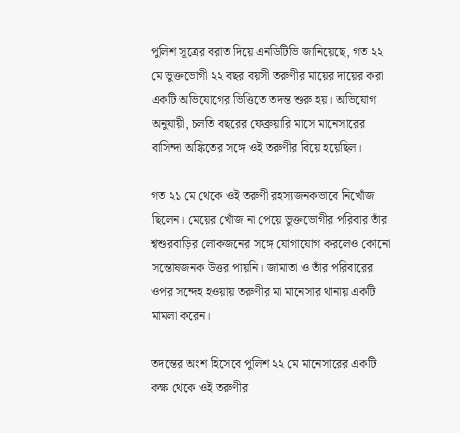পুলিশ সূত্রের বরাত দিয়ে এনডিটিভি জানিয়েছে, গত ২২ মে ভুক্তভোগী ২২ বছর বয়সী তরুণীর মায়ের দায়ের করা একটি অভিযোগের ভিত্তিতে তদন্ত শুরু হয়। অভিযোগ অনুযায়ী, চলতি বছরের ফেব্রুয়ারি মাসে মানেসারের বাসিন্দা অঙ্কিতের সঙ্গে ওই তরুণীর বিয়ে হয়েছিল।

গত ২১ মে থেকে ওই তরুণী রহস্যজনকভাবে নিখোঁজ ছিলেন। মেয়ের খোঁজ না পেয়ে ভুক্তভোগীর পরিবার তাঁর শ্বশুরবাড়ির লোকজনের সঙ্গে যোগাযোগ করলেও কোনো সন্তোষজনক উত্তর পায়নি। জামাতা ও তাঁর পরিবারের ওপর সন্দেহ হওয়ায় তরুণীর মা মানেসার থানায় একটি মামলা করেন।

তদন্তের অংশ হিসেবে পুলিশ ২২ মে মানেসারের একটি কক্ষ থেকে ওই তরুণীর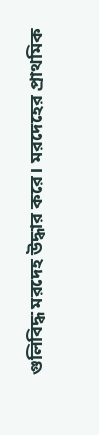গুলিবিদ্ধ মরদেহ উদ্ধার করে। মরদেহের প্রাথমিক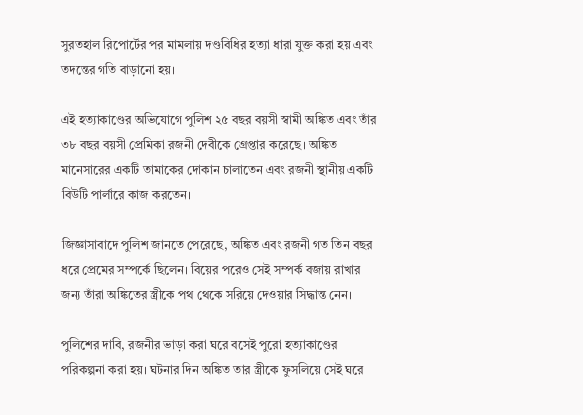সুরতহাল রিপোর্টের পর মামলায় দণ্ডবিধির হত্যা ধারা যুক্ত করা হয় এবং তদন্তের গতি বাড়ানো হয়।

এই হত্যাকাণ্ডের অভিযোগে পুলিশ ২৫ বছর বয়সী স্বামী অঙ্কিত এবং তাঁর ৩৮ বছর বয়সী প্রেমিকা রজনী দেবীকে গ্রেপ্তার করেছে। অঙ্কিত মানেসারের একটি তামাকের দোকান চালাতেন এবং রজনী স্থানীয় একটি বিউটি পার্লারে কাজ করতেন।

জিজ্ঞাসাবাদে পুলিশ জানতে পেরেছে, অঙ্কিত এবং রজনী গত তিন বছর ধরে প্রেমের সম্পর্কে ছিলেন। বিয়ের পরেও সেই সম্পর্ক বজায় রাখার জন্য তাঁরা অঙ্কিতের স্ত্রীকে পথ থেকে সরিয়ে দেওয়ার সিদ্ধান্ত নেন।

পুলিশের দাবি, রজনীর ভাড়া করা ঘরে বসেই পুরো হত্যাকাণ্ডের পরিকল্পনা করা হয়। ঘটনার দিন অঙ্কিত তার স্ত্রীকে ফুসলিয়ে সেই ঘরে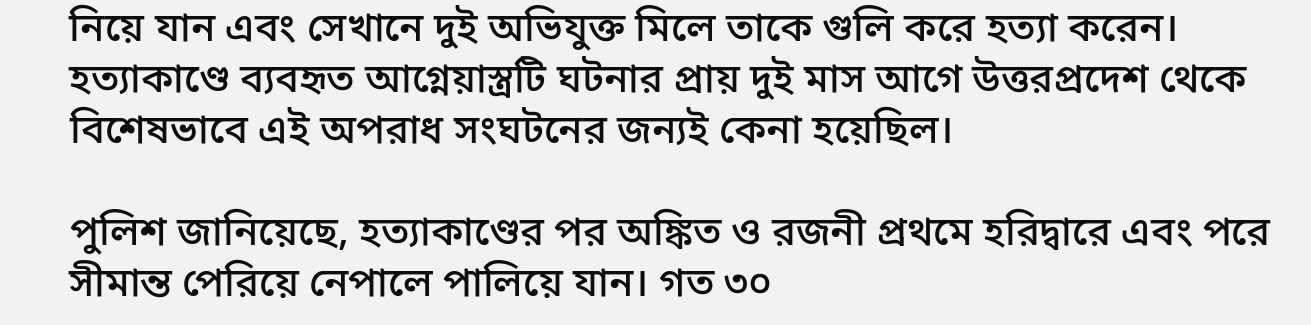নিয়ে যান এবং সেখানে দুই অভিযুক্ত মিলে তাকে গুলি করে হত্যা করেন। হত্যাকাণ্ডে ব্যবহৃত আগ্নেয়াস্ত্রটি ঘটনার প্রায় দুই মাস আগে উত্তরপ্রদেশ থেকে বিশেষভাবে এই অপরাধ সংঘটনের জন্যই কেনা হয়েছিল।

পুলিশ জানিয়েছে, হত্যাকাণ্ডের পর অঙ্কিত ও রজনী প্রথমে হরিদ্বারে এবং পরে সীমান্ত পেরিয়ে নেপালে পালিয়ে যান। গত ৩০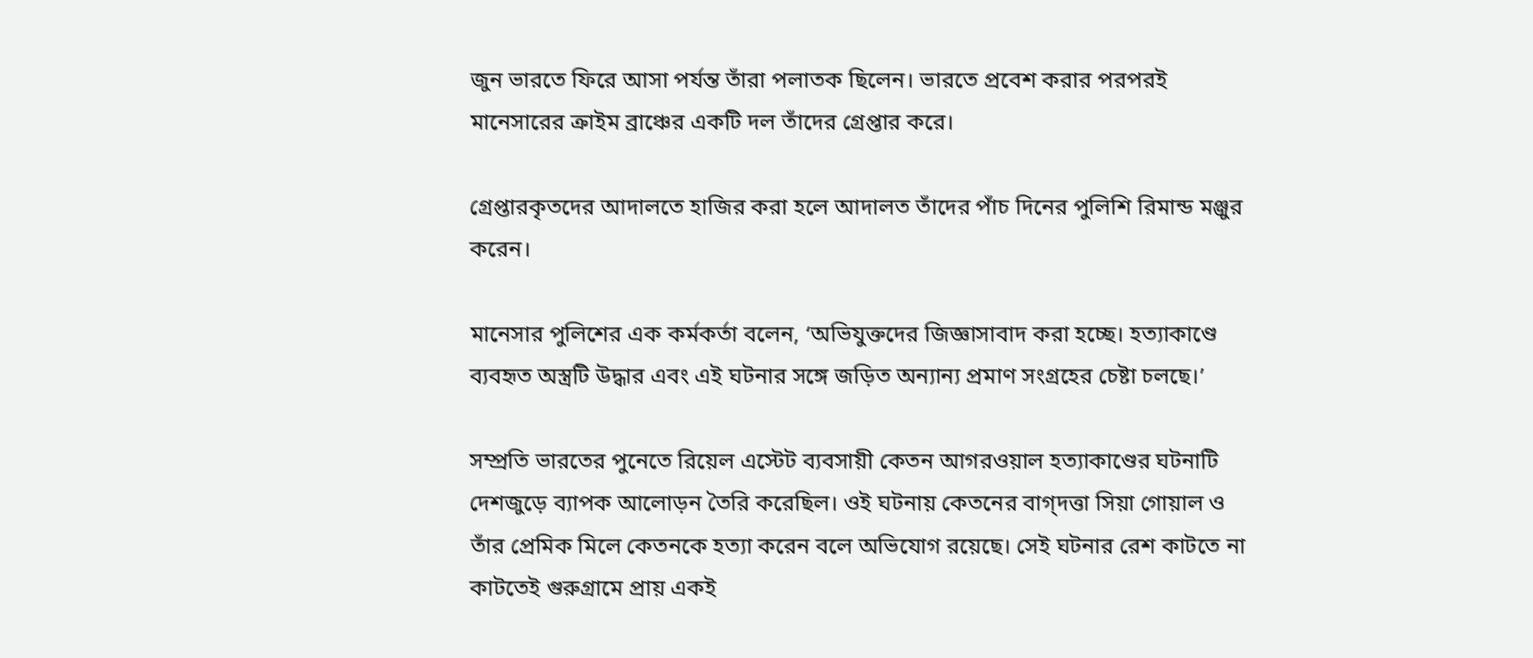জুন ভারতে ফিরে আসা পর্যন্ত তাঁরা পলাতক ছিলেন। ভারতে প্রবেশ করার পরপরই মানেসারের ক্রাইম ব্রাঞ্চের একটি দল তাঁদের গ্রেপ্তার করে।

গ্রেপ্তারকৃতদের আদালতে হাজির করা হলে আদালত তাঁদের পাঁচ দিনের পুলিশি রিমান্ড মঞ্জুর করেন।

মানেসার পুলিশের এক কর্মকর্তা বলেন, ‘অভিযুক্তদের জিজ্ঞাসাবাদ করা হচ্ছে। হত্যাকাণ্ডে ব্যবহৃত অস্ত্রটি উদ্ধার এবং এই ঘটনার সঙ্গে জড়িত অন্যান্য প্রমাণ সংগ্রহের চেষ্টা চলছে।’

সম্প্রতি ভারতের পুনেতে রিয়েল এস্টেট ব্যবসায়ী কেতন আগরওয়াল হত্যাকাণ্ডের ঘটনাটি দেশজুড়ে ব্যাপক আলোড়ন তৈরি করেছিল। ওই ঘটনায় কেতনের বাগ্‌দত্তা সিয়া গোয়াল ও তাঁর প্রেমিক মিলে কেতনকে হত্যা করেন বলে অভিযোগ রয়েছে। সেই ঘটনার রেশ কাটতে না কাটতেই গুরুগ্রামে প্রায় একই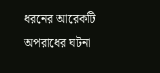ধরনের আরেকটি অপরাধের ঘটনা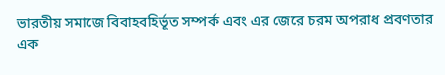ভারতীয় সমাজে বিবাহবহির্ভূত সম্পর্ক এবং এর জেরে চরম অপরাধ প্রবণতার এক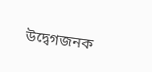উদ্বেগজনক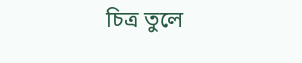চিত্র তুলে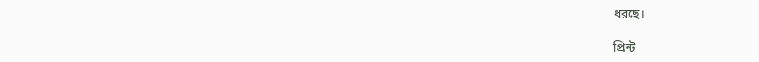ধরছে।

প্রিন্ট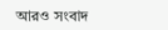আরও সংবাদ